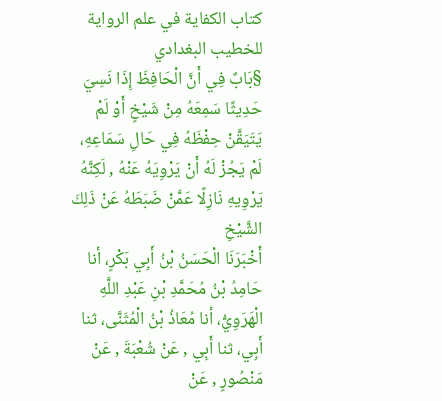كتاب الكفاية في علم الرواية للخطيب البغدادي
§بَابٌ فِي أَنَّ الْحَافِظَ إِذَا نَسِيَ حَدِيثًا سَمِعَهُ مِنْ شَيْخٍ أَوْ لَمْ يَتَيَقَّنْ حِفْظَهُ فِي حَالِ سَمَاعِهِ، لَمْ يَجُزْ لَهُ أَنْ يَرْوِيَهُ عَنْهُ , لَكِنَّهُ يَرْوِيهِ نَازِلًا عَمَّنْ ضَبَطَهُ عَنْ ذَلِكَ الشَّيْخِ
أَخْبَرَنَا الْحَسَنُ بْنُ أَبِي بَكْرٍ، أنا حَامِدُ بْنُ مُحَمَّدِ بْنِ عَبْدِ اللَّهِ الْهَرَوِيُّ، أنا مُعَاذُ بْنُ الْمُثَنَّى، ثنا أَبِي، ثنا أَبِي , عَنْ شُعْبَةَ , عَنْ مَنْصُورٍ , عَنْ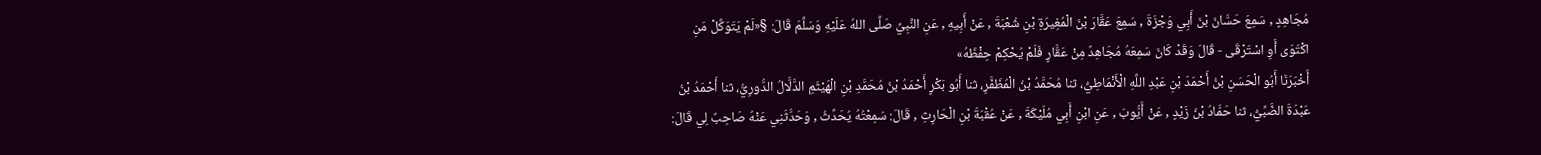مُجَاهِدٍ , سَمِعَ حَسَّانَ بْنَ أَبِي وَجْزَةَ , سَمِعَ عَقَّارَ بْنَ الْمُغِيرَةِ بْنِ شُعْبَةَ , عَنْ أَبِيهِ , عَنِ النَّبِيِّ صَلَّى اللهُ عَلَيْهِ وَسَلَّمَ قَالَ: §«لَمْ يَتَوَكَّلْ مَنِ اكْتَوَى أَوِ اسْتَرْقَى - قَالَ وَقَدْ كَانَ سَمِعَهُ مُجَاهِدٌ مِنْ عَقَّارٍ فَلَمْ يُحْكِمْ حِفْظَهُ»
أَخْبَرَنَا أَبُو الْحَسَنِ بْنُ أَحْمَدَ بْنِ عَبْدِ اللَّهِ الْأَنْمَاطِيُّ، ثنا مُحَمَّدُ بْنُ الْمُظَفَّرِ، ثنا أَبُو بَكْرٍ أَحْمَدُ بْنُ مُحَمَّدِ بْنِ الْهَيْثَمِ الدَّلَّالُ الدُّورِيُّ، ثنا أَحْمَدُ بْنُ عَبْدَةَ الضَّبِّيُّ، ثنا حَمَّادُ بْنُ زَيْدٍ , عَنْ أَيُّوبَ , عَنِ ابْنِ أَبِي مُلَيْكَةَ , عَنْ عُقْبَةَ بْنِ الْحَارِثِ , قَالَ: سَمِعْتُهُ يُحَدِّثُ , وَحَدَّثَنِي عَنْهُ صَاحِبٌ لِي قَالَ: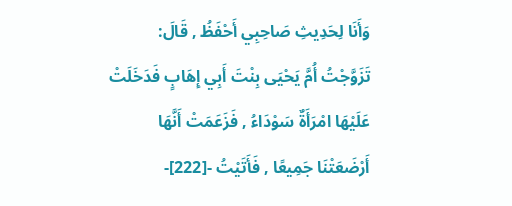وَأَنَا لِحَدِيثِ صَاحِبِي أَحْفَظُ , قَالَ: تَزَوَّجْتُ أُمَّ يَحْيَى بِنْتَ أَبِي إِهَابٍ فَدَخَلَتْ عَلَيْهَا امْرَأَةٌ سَوْدَاءُ , فَزَعَمَتْ أَنَّهَا أَرْضَعَتْنَا جَمِيعًا , فَأَتَيْتُ -[222]-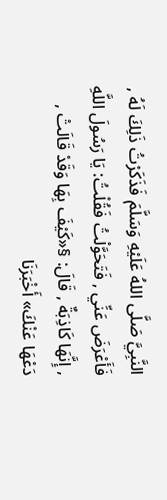النَّبِيَّ صَلَّى اللهُ عَلَيْهِ وَسَلَّمَ فَذَكَرْتُ ذَلِكَ لَهُ , فَأَعْرَضَ عَنِّي , فَتَحَوَّلْتُ فَقُلْتُ: يَا رَسُولَ اللَّهِ , إِنَّهَا كَاذِبَةٌ , قَالَ: §«كَيْفَ بِهَا وَقَدْ قَالَتْ , دَعْهَا عَنْكَ» أَخْبَرَنَا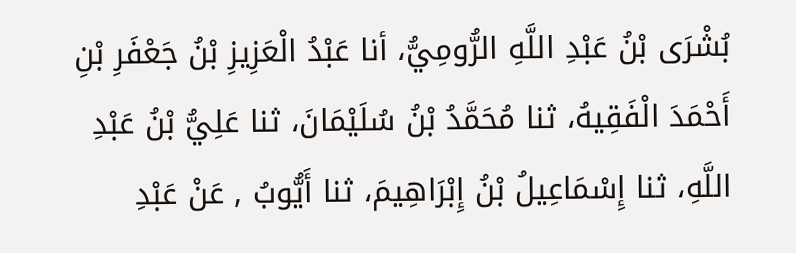بُشْرَى بْنُ عَبْدِ اللَّهِ الرُّومِيُّ، أنا عَبْدُ الْعَزِيزِ بْنُ جَعْفَرِ بْنِ أَحْمَدَ الْفَقِيهُ، ثنا مُحَمَّدُ بْنُ سُلَيْمَانَ، ثنا عَلِيُّ بْنُ عَبْدِ اللَّهِ، ثنا إِسْمَاعِيلُ بْنُ إِبْرَاهِيمَ، ثنا أَيُّوبُ , عَنْ عَبْدِ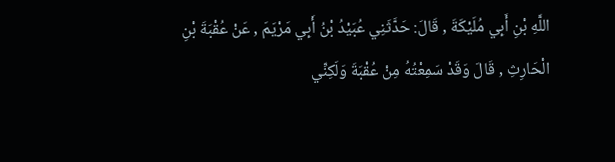اللَّهِ بْنِ أَبِي مُلَيْكَةَ , قَالَ: حَدَّثَنِي عُبَيْدُ بْنُ أَبِي مَرْيَمَ , عَنْ عُقْبَةَ بْنِ الْحَارِثِ , قَالَ وَقَدْ سَمِعْتُهُ مِنْ عُقْبَةَ وَلَكِنِّي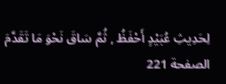لِحَدِيثِ عُبَيْدٍ أَحْفَظُ , ثُمَّ سَاقَ نَحْوَ مَا تَقَدَّمَ
الصفحة 221